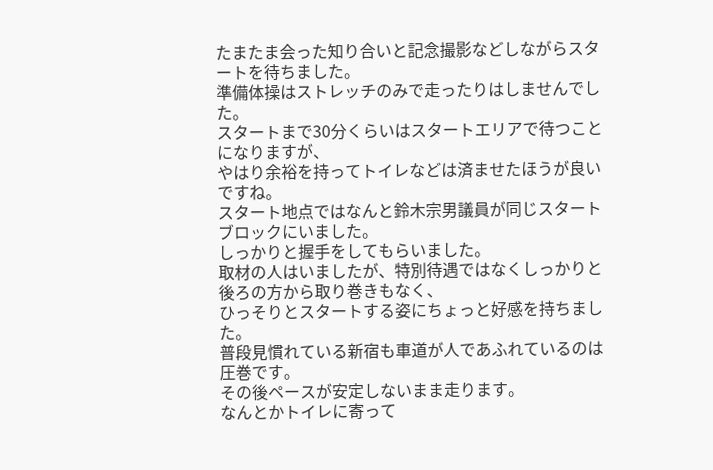たまたま会った知り合いと記念撮影などしながらスタートを待ちました。
準備体操はストレッチのみで走ったりはしませんでした。
スタートまで30分くらいはスタートエリアで待つことになりますが、
やはり余裕を持ってトイレなどは済ませたほうが良いですね。
スタート地点ではなんと鈴木宗男議員が同じスタートブロックにいました。
しっかりと握手をしてもらいました。
取材の人はいましたが、特別待遇ではなくしっかりと後ろの方から取り巻きもなく、
ひっそりとスタートする姿にちょっと好感を持ちました。
普段見慣れている新宿も車道が人であふれているのは圧巻です。
その後ペースが安定しないまま走ります。
なんとかトイレに寄って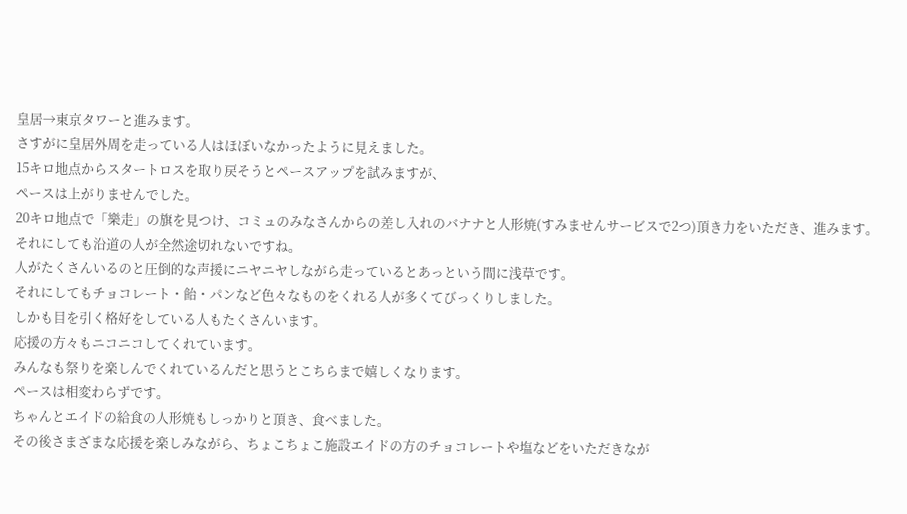皇居→東京タワーと進みます。
さすがに皇居外周を走っている人はほぼいなかったように見えました。
15キロ地点からスタートロスを取り戻そうとペースアップを試みますが、
ペースは上がりませんでした。
20キロ地点で「樂走」の旗を見つけ、コミュのみなさんからの差し入れのバナナと人形焼(すみませんサービスで2つ)頂き力をいただき、進みます。
それにしても沿道の人が全然途切れないですね。
人がたくさんいるのと圧倒的な声援にニヤニヤしながら走っているとあっという間に浅草です。
それにしてもチョコレート・飴・パンなど色々なものをくれる人が多くてびっくりしました。
しかも目を引く格好をしている人もたくさんいます。
応援の方々もニコニコしてくれています。
みんなも祭りを楽しんでくれているんだと思うとこちらまで嬉しくなります。
ペースは相変わらずです。
ちゃんとエイドの給食の人形焼もしっかりと頂き、食べました。
その後さまざまな応援を楽しみながら、ちょこちょこ施設エイドの方のチョコレートや塩などをいただきなが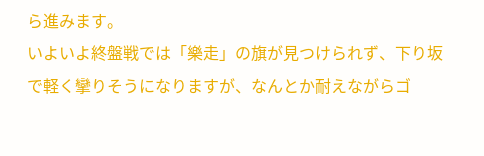ら進みます。
いよいよ終盤戦では「樂走」の旗が見つけられず、下り坂で軽く攣りそうになりますが、なんとか耐えながらゴ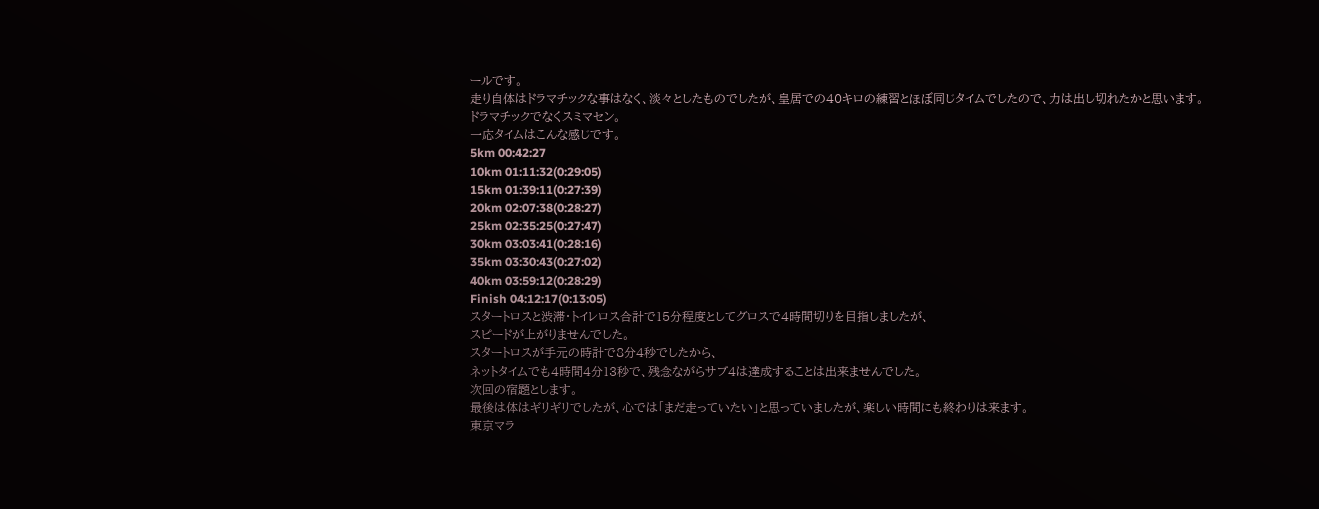ールです。
走り自体はドラマチックな事はなく、淡々としたものでしたが、皇居での40キロの練習とほぼ同じタイムでしたので、力は出し切れたかと思います。
ドラマチックでなくスミマセン。
一応タイムはこんな感じです。
5km 00:42:27
10km 01:11:32(0:29:05)
15km 01:39:11(0:27:39)
20km 02:07:38(0:28:27)
25km 02:35:25(0:27:47)
30km 03:03:41(0:28:16)
35km 03:30:43(0:27:02)
40km 03:59:12(0:28:29)
Finish 04:12:17(0:13:05)
スタートロスと渋滞・トイレロス合計で15分程度としてグロスで4時間切りを目指しましたが、
スピードが上がりませんでした。
スタートロスが手元の時計で8分4秒でしたから、
ネットタイムでも4時間4分13秒で、残念ながらサブ4は達成することは出来ませんでした。
次回の宿題とします。
最後は体はギリギリでしたが、心では「まだ走っていたい」と思っていましたが、楽しい時間にも終わりは来ます。
東京マラ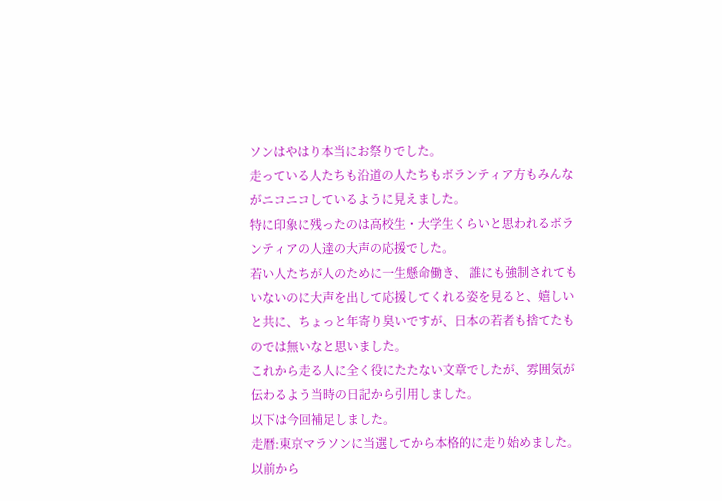ソンはやはり本当にお祭りでした。
走っている人たちも沿道の人たちもボランティア方もみんながニコニコしているように見えました。
特に印象に残ったのは高校生・大学生くらいと思われるボランティアの人達の大声の応援でした。
若い人たちが人のために一生懸命働き、 誰にも強制されてもいないのに大声を出して応援してくれる姿を見ると、嬉しいと共に、ちょっと年寄り臭いですが、日本の若者も捨てたものでは無いなと思いました。
これから走る人に全く役にたたない文章でしたが、雰囲気が伝わるよう当時の日記から引用しました。
以下は今回補足しました。
走暦:東京マラソンに当選してから本格的に走り始めました。
以前から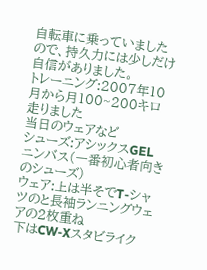自転車に乗っていましたので、持久力には少しだけ自信がありました。
トレーニング:2007年10月から月100~200キロ走りました
当日のウェアなど
シューズ:アシックスGELニンバス(一番初心者向きのシューズ)
ウェア:上は半そでT-シャツのと長袖ランニングウェアの2枚重ね
下はCW-Xスタビライク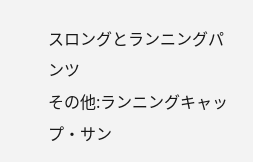スロングとランニングパンツ
その他:ランニングキャップ・サン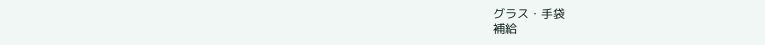グラス・手袋
補給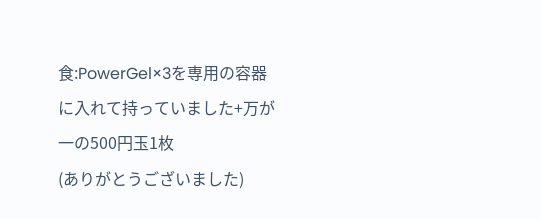食:PowerGel×3を専用の容器に入れて持っていました+万が一の500円玉1枚
(ありがとうございました)